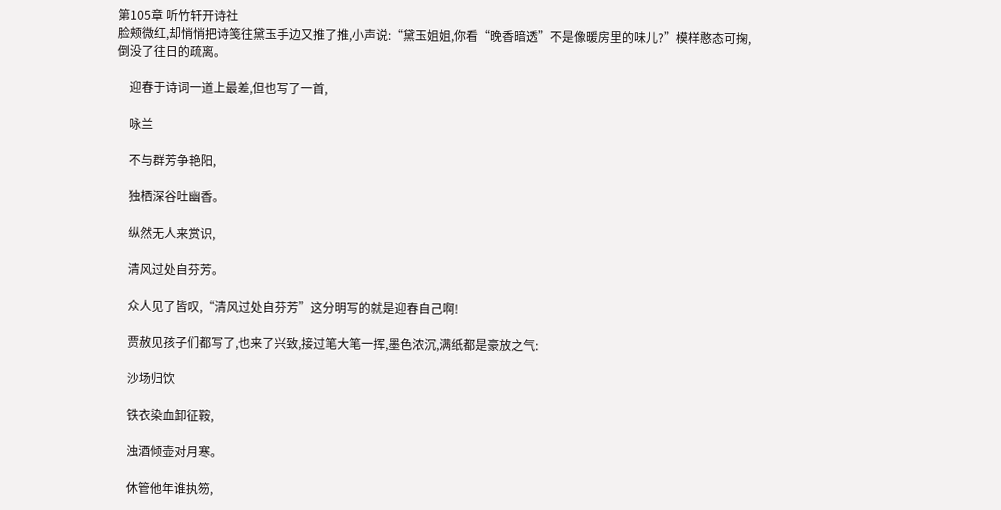第105章 听竹轩开诗社
脸颊微红,却悄悄把诗笺往黛玉手边又推了推,小声说:“黛玉姐姐,你看“晚香暗透”不是像暖房里的味儿?”模样憨态可掬,倒没了往日的疏离。

    迎春于诗词一道上最差,但也写了一首,

    咏兰

    不与群芳争艳阳,

    独栖深谷吐幽香。

    纵然无人来赏识,

    清风过处自芬芳。

    众人见了皆叹,“清风过处自芬芳”这分明写的就是迎春自己啊!

    贾赦见孩子们都写了,也来了兴致,接过笔大笔一挥,墨色浓沉,满纸都是豪放之气:

    沙场归饮

    铁衣染血卸征鞍,

    浊酒倾壶对月寒。

    休管他年谁执笏,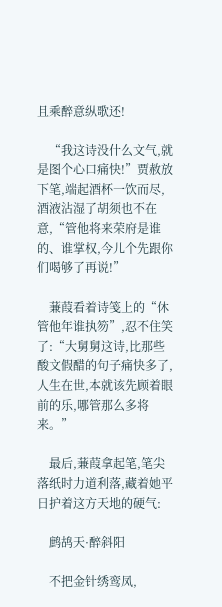且乘醉意纵歌还!

    “我这诗没什么文气,就是图个心口痛快!”贾赦放下笔,端起酒杯一饮而尽,酒液沾湿了胡须也不在意,“管他将来荣府是谁的、谁掌权,今儿个先跟你们喝够了再说!”

    蒹葭看着诗笺上的“休管他年谁执笏”,忍不住笑了:“大舅舅这诗,比那些酸文假醋的句子痛快多了,人生在世,本就该先顾着眼前的乐,哪管那么多将来。”

    最后,蒹葭拿起笔,笔尖落纸时力道利落,藏着她平日护着这方天地的硬气:

    鹧鸪天·醉斜阳

    不把金针绣鸾凤,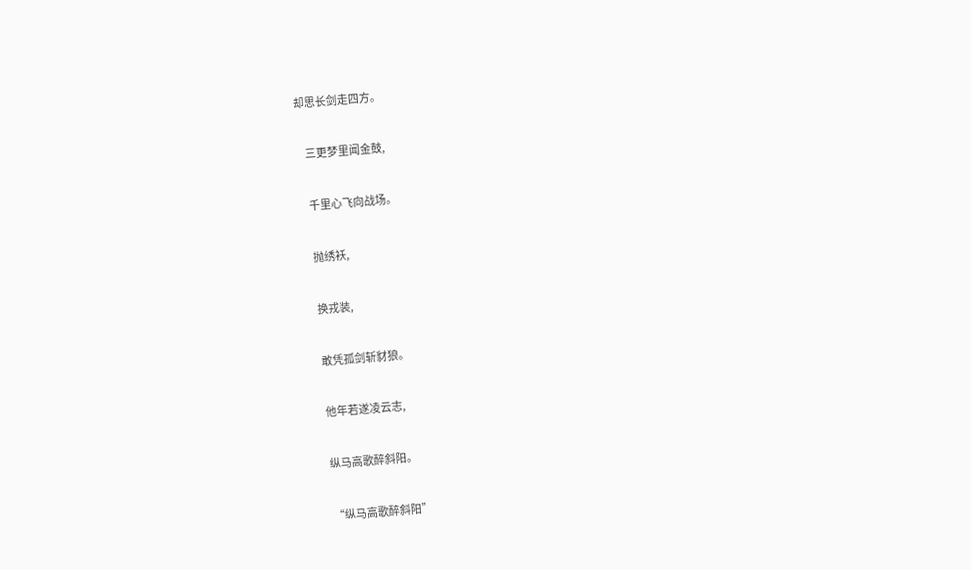却思长剑走四方。

    三更梦里闻金鼓,

    千里心飞向战场。

    抛绣袄,

    换戎装,

    敢凭孤剑斩豺狼。

    他年若遂凌云志,

    纵马高歌醉斜阳。

    “纵马高歌醉斜阳”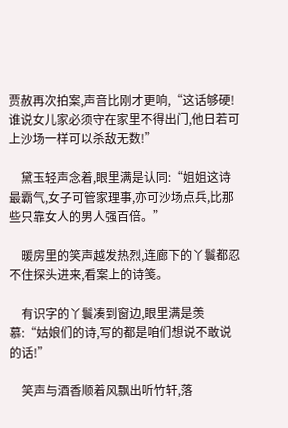贾赦再次拍案,声音比刚才更响,“这话够硬!谁说女儿家必须守在家里不得出门,他日若可上沙场一样可以杀敌无数!”

    黛玉轻声念着,眼里满是认同:“姐姐这诗最霸气,女子可管家理事,亦可沙场点兵,比那些只靠女人的男人强百倍。”

    暖房里的笑声越发热烈,连廊下的丫鬟都忍不住探头进来,看案上的诗笺。

    有识字的丫鬟凑到窗边,眼里满是羡慕:“姑娘们的诗,写的都是咱们想说不敢说的话!”

    笑声与酒香顺着风飘出听竹轩,落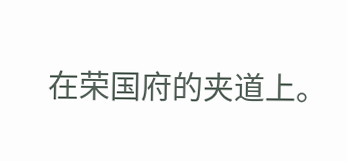在荣国府的夹道上。